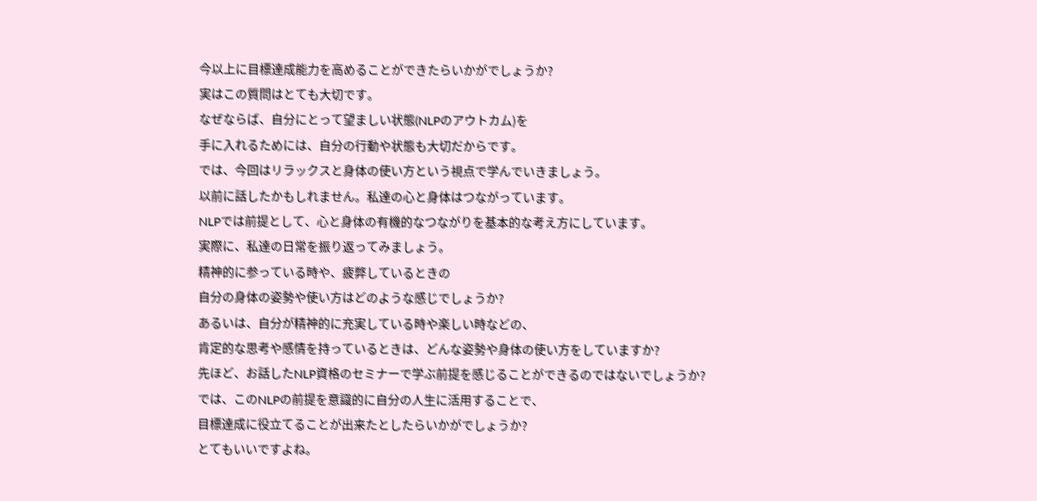今以上に目標達成能力を高めることができたらいかがでしょうか?
実はこの質問はとても大切です。
なぜならば、自分にとって望ましい状態(NLPのアウトカム)を
手に入れるためには、自分の行動や状態も大切だからです。
では、今回はリラックスと身体の使い方という視点で学んでいきましょう。
以前に話したかもしれません。私達の心と身体はつながっています。
NLPでは前提として、心と身体の有機的なつながりを基本的な考え方にしています。
実際に、私達の日常を振り返ってみましょう。
精神的に参っている時や、疲弊しているときの
自分の身体の姿勢や使い方はどのような感じでしょうか?
あるいは、自分が精神的に充実している時や楽しい時などの、
肯定的な思考や感情を持っているときは、どんな姿勢や身体の使い方をしていますか?
先ほど、お話したNLP資格のセミナーで学ぶ前提を感じることができるのではないでしょうか?
では、このNLPの前提を意識的に自分の人生に活用することで、
目標達成に役立てることが出来たとしたらいかがでしょうか?
とてもいいですよね。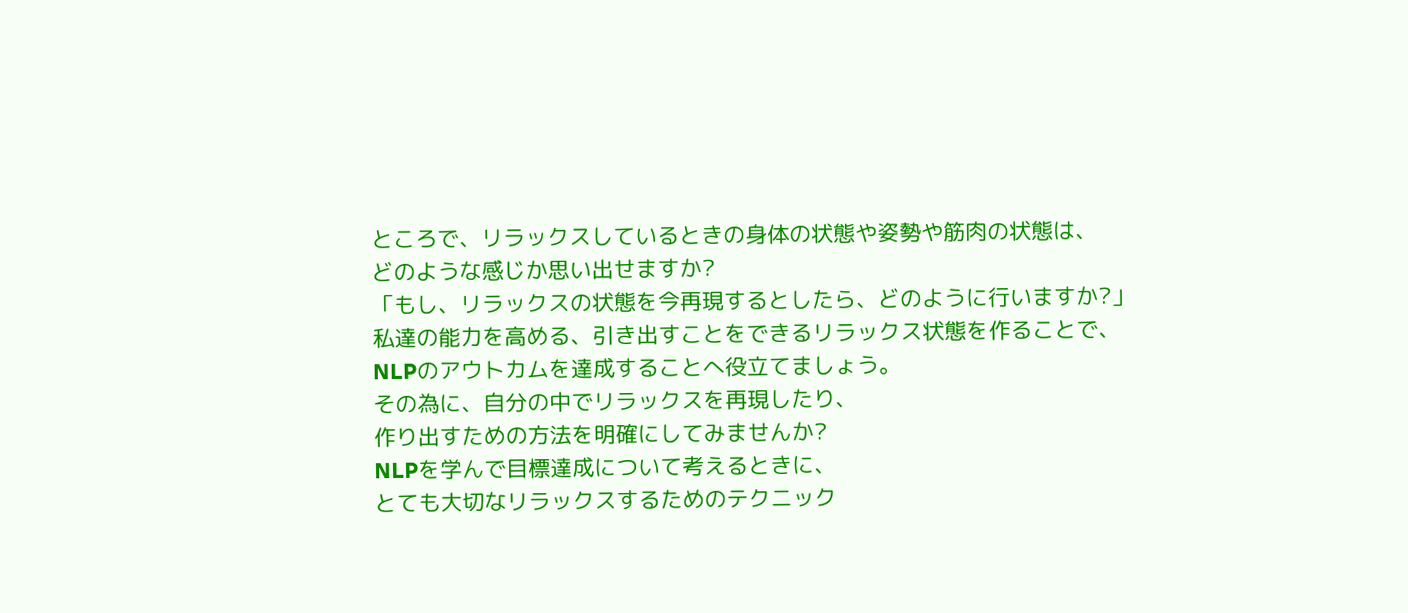ところで、リラックスしているときの身体の状態や姿勢や筋肉の状態は、
どのような感じか思い出せますか?
「もし、リラックスの状態を今再現するとしたら、どのように行いますか?」
私達の能力を高める、引き出すことをできるリラックス状態を作ることで、
NLPのアウトカムを達成することへ役立てましょう。
その為に、自分の中でリラックスを再現したり、
作り出すための方法を明確にしてみませんか?
NLPを学んで目標達成について考えるときに、
とても大切なリラックスするためのテクニック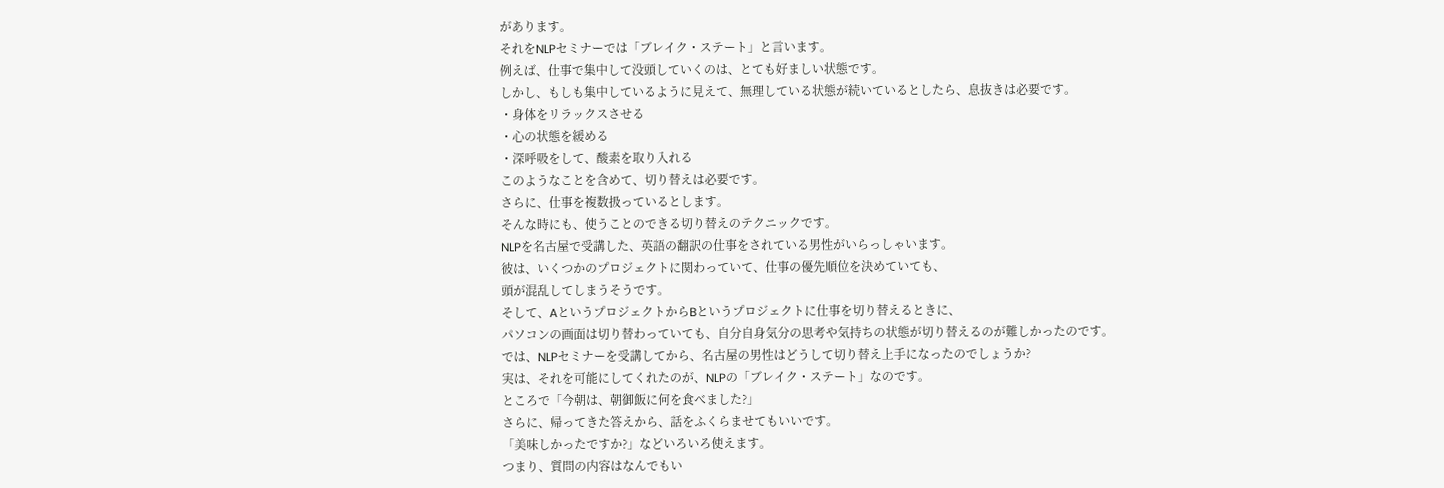があります。
それをNLPセミナーでは「ブレイク・ステート」と言います。
例えば、仕事で集中して没頭していくのは、とても好ましい状態です。
しかし、もしも集中しているように見えて、無理している状態が続いているとしたら、息抜きは必要です。
・身体をリラックスさせる
・心の状態を緩める
・深呼吸をして、酸素を取り入れる
このようなことを含めて、切り替えは必要です。
さらに、仕事を複数扱っているとします。
そんな時にも、使うことのできる切り替えのテクニックです。
NLPを名古屋で受講した、英語の翻訳の仕事をされている男性がいらっしゃいます。
彼は、いくつかのプロジェクトに関わっていて、仕事の優先順位を決めていても、
頭が混乱してしまうそうです。
そして、AというプロジェクトからBというプロジェクトに仕事を切り替えるときに、
パソコンの画面は切り替わっていても、自分自身気分の思考や気持ちの状態が切り替えるのが難しかったのです。
では、NLPセミナーを受講してから、名古屋の男性はどうして切り替え上手になったのでしょうか?
実は、それを可能にしてくれたのが、NLPの「ブレイク・ステート」なのです。
ところで「今朝は、朝御飯に何を食べました?」
さらに、帰ってきた答えから、話をふくらませてもいいです。
「美味しかったですか?」などいろいろ使えます。
つまり、質問の内容はなんでもい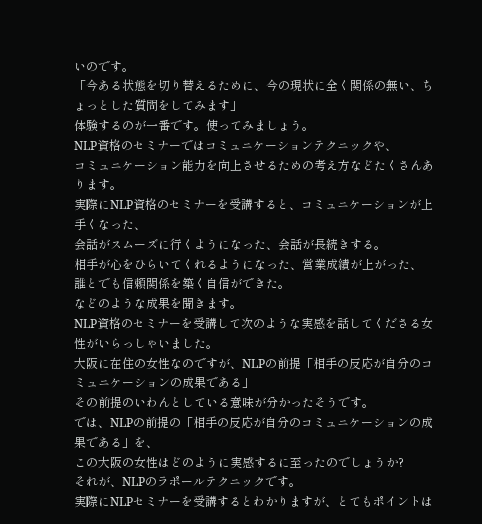いのです。
「今ある状態を切り替えるために、今の現状に全く関係の無い、ちょっとした質問をしてみます」
体験するのが一番です。使ってみましょう。
NLP資格のセミナーではコミュニケーションテクニックや、
コミュニケーション能力を向上させるための考え方などたくさんあります。
実際にNLP資格のセミナーを受講すると、コミュニケーションが上手くなった、
会話がスムーズに行くようになった、会話が長続きする。
相手が心をひらいてくれるようになった、営業成績が上がった、
誰とでも信頼関係を築く自信ができた。
などのような成果を聞きます。
NLP資格のセミナーを受講して次のような実感を話してくださる女性がいらっしゃいました。
大阪に在住の女性なのですが、NLPの前提「相手の反応が自分のコミュニケーションの成果である」
その前提のいわんとしている意味が分かったそうです。
では、NLPの前提の「相手の反応が自分のコミュニケーションの成果である」を、
この大阪の女性はどのように実感するに至ったのでしょうか?
それが、NLPのラポールテクニックです。
実際にNLPセミナーを受講するとわかりますが、とてもポイントは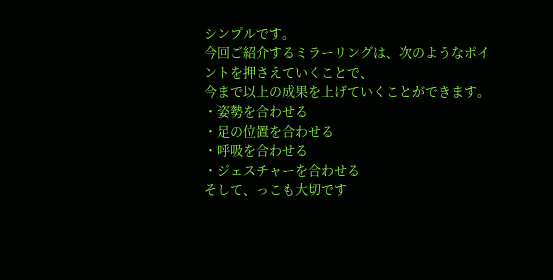シンプルです。
今回ご紹介するミラーリングは、次のようなポイントを押さえていくことで、
今まで以上の成果を上げていくことができます。
・姿勢を合わせる
・足の位置を合わせる
・呼吸を合わせる
・ジェスチャーを合わせる
そして、っこも大切です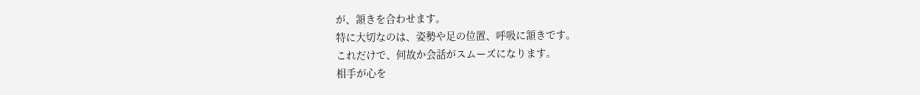が、頷きを合わせます。
特に大切なのは、姿勢や足の位置、呼吸に頷きです。
これだけで、何故か会話がスムーズになります。
相手が心を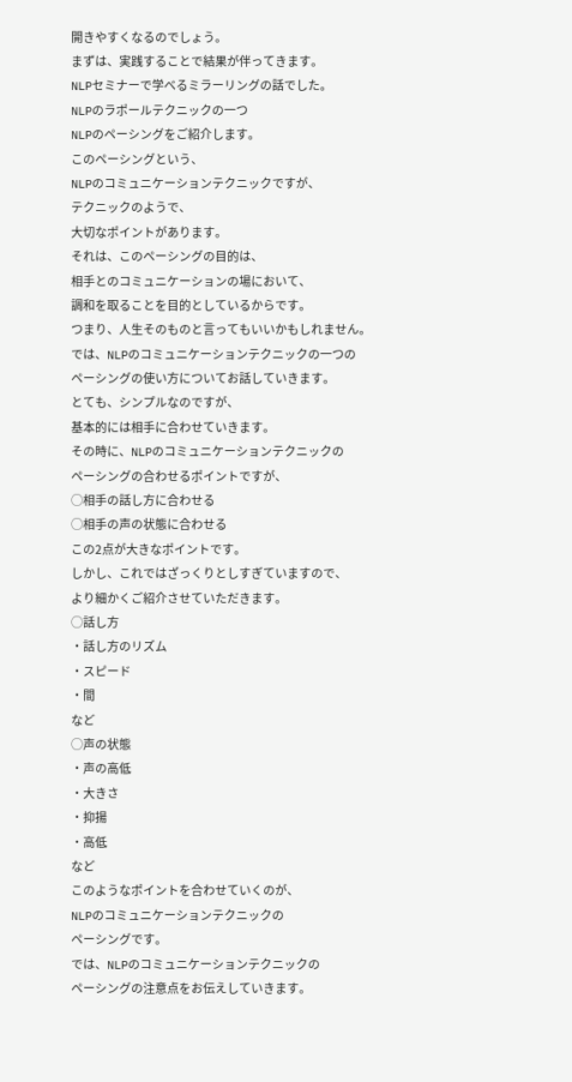開きやすくなるのでしょう。
まずは、実践することで結果が伴ってきます。
NLPセミナーで学べるミラーリングの話でした。
NLPのラポールテクニックの一つ
NLPのペーシングをご紹介します。
このペーシングという、
NLPのコミュニケーションテクニックですが、
テクニックのようで、
大切なポイントがあります。
それは、このペーシングの目的は、
相手とのコミュニケーションの場において、
調和を取ることを目的としているからです。
つまり、人生そのものと言ってもいいかもしれません。
では、NLPのコミュニケーションテクニックの一つの
ペーシングの使い方についてお話していきます。
とても、シンプルなのですが、
基本的には相手に合わせていきます。
その時に、NLPのコミュニケーションテクニックの
ペーシングの合わせるポイントですが、
◯相手の話し方に合わせる
◯相手の声の状態に合わせる
この2点が大きなポイントです。
しかし、これではざっくりとしすぎていますので、
より細かくご紹介させていただきます。
◯話し方
・話し方のリズム
・スピード
・間
など
◯声の状態
・声の高低
・大きさ
・抑揚
・高低
など
このようなポイントを合わせていくのが、
NLPのコミュニケーションテクニックの
ペーシングです。
では、NLPのコミュニケーションテクニックの
ペーシングの注意点をお伝えしていきます。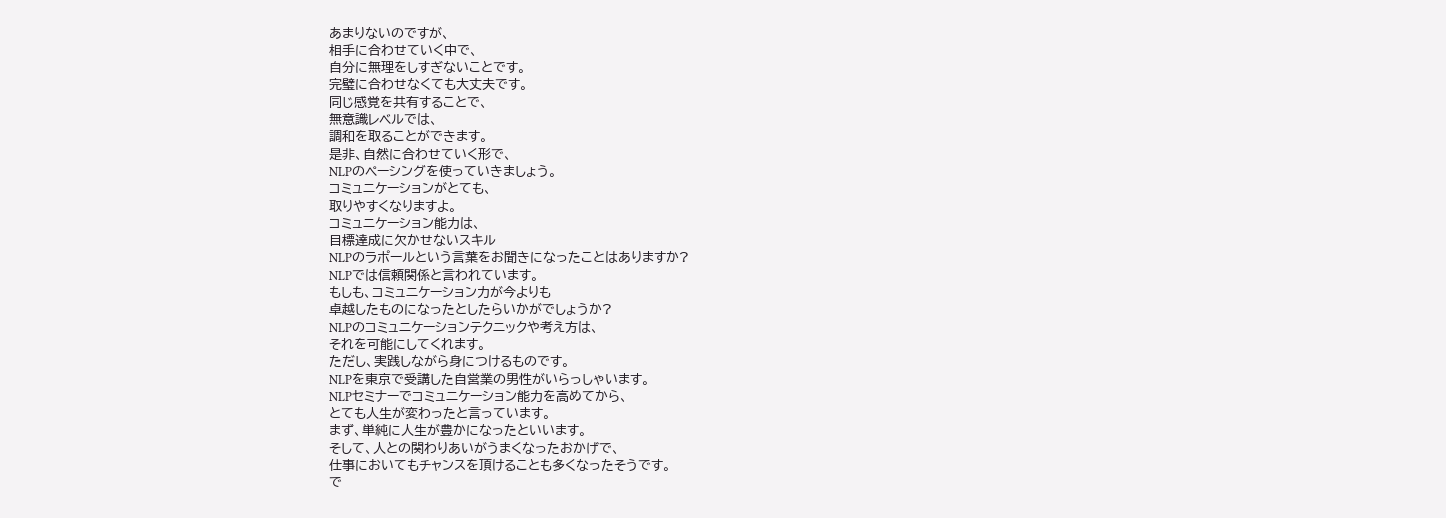あまりないのですが、
相手に合わせていく中で、
自分に無理をしすぎないことです。
完璧に合わせなくても大丈夫です。
同じ感覚を共有することで、
無意識レベルでは、
調和を取ることができます。
是非、自然に合わせていく形で、
NLPのペーシングを使っていきましょう。
コミュニケーションがとても、
取りやすくなりますよ。
コミュニケーション能力は、
目標達成に欠かせないスキル
NLPのラポールという言葉をお聞きになったことはありますか?
NLPでは信頼関係と言われています。
もしも、コミュニケーション力が今よりも
卓越したものになったとしたらいかがでしょうか?
NLPのコミュニケーションテクニックや考え方は、
それを可能にしてくれます。
ただし、実践しながら身につけるものです。
NLPを東京で受講した自営業の男性がいらっしゃいます。
NLPセミナーでコミュニケーション能力を高めてから、
とても人生が変わったと言っています。
まず、単純に人生が豊かになったといいます。
そして、人との関わりあいがうまくなったおかげで、
仕事においてもチャンスを頂けることも多くなったそうです。
で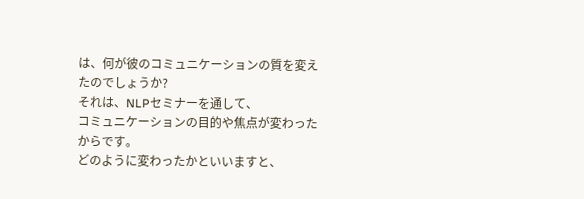は、何が彼のコミュニケーションの質を変えたのでしょうか?
それは、NLPセミナーを通して、
コミュニケーションの目的や焦点が変わったからです。
どのように変わったかといいますと、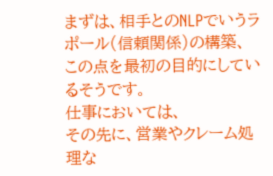まずは、相手とのNLPでいうラポール(信頼関係)の構築、
この点を最初の目的にしているそうです。
仕事においては、
その先に、営業やクレーム処理な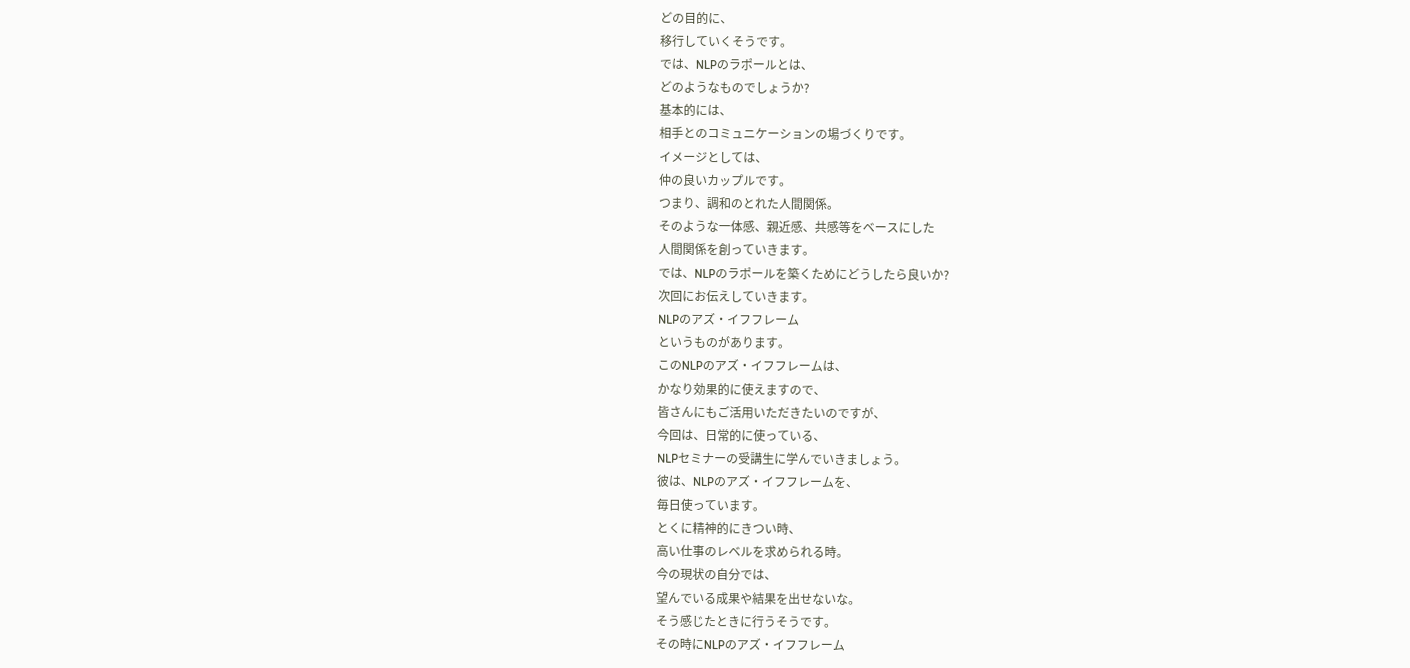どの目的に、
移行していくそうです。
では、NLPのラポールとは、
どのようなものでしょうか?
基本的には、
相手とのコミュニケーションの場づくりです。
イメージとしては、
仲の良いカップルです。
つまり、調和のとれた人間関係。
そのような一体感、親近感、共感等をベースにした
人間関係を創っていきます。
では、NLPのラポールを築くためにどうしたら良いか?
次回にお伝えしていきます。
NLPのアズ・イフフレーム
というものがあります。
このNLPのアズ・イフフレームは、
かなり効果的に使えますので、
皆さんにもご活用いただきたいのですが、
今回は、日常的に使っている、
NLPセミナーの受講生に学んでいきましょう。
彼は、NLPのアズ・イフフレームを、
毎日使っています。
とくに精神的にきつい時、
高い仕事のレベルを求められる時。
今の現状の自分では、
望んでいる成果や結果を出せないな。
そう感じたときに行うそうです。
その時にNLPのアズ・イフフレーム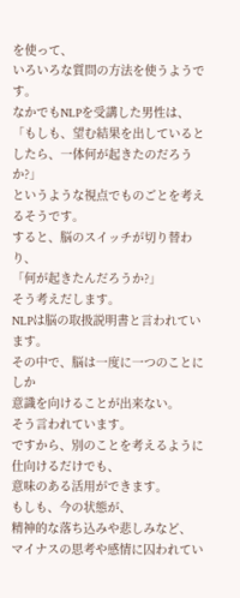を使って、
いろいろな質問の方法を使うようです。
なかでもNLPを受講した男性は、
「もしも、望む結果を出しているとしたら、一体何が起きたのだろうか?」
というような視点でものごとを考えるそうです。
すると、脳のスイッチが切り替わり、
「何が起きたんだろうか?」
そう考えだします。
NLPは脳の取扱説明書と言われています。
その中で、脳は一度に一つのことにしか
意識を向けることが出来ない。
そう言われています。
ですから、別のことを考えるように仕向けるだけでも、
意味のある活用ができます。
もしも、今の状態が、
精神的な落ち込みや悲しみなど、
マイナスの思考や感情に囚われてい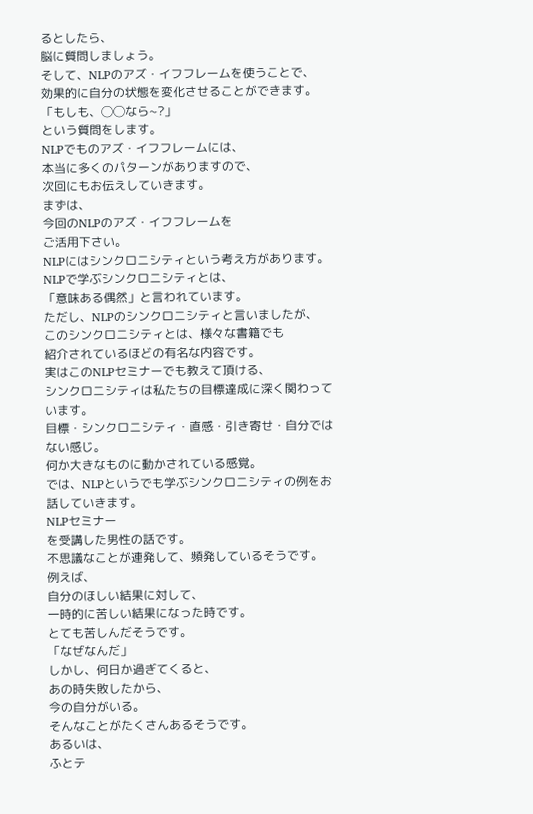るとしたら、
脳に質問しましょう。
そして、NLPのアズ・イフフレームを使うことで、
効果的に自分の状態を変化させることができます。
「もしも、◯◯なら~?」
という質問をします。
NLPでものアズ・イフフレームには、
本当に多くのパターンがありますので、
次回にもお伝えしていきます。
まずは、
今回のNLPのアズ・イフフレームを
ご活用下さい。
NLPにはシンクロニシティという考え方があります。
NLPで学ぶシンクロニシティとは、
「意味ある偶然」と言われています。
ただし、NLPのシンクロニシティと言いましたが、
このシンクロニシティとは、様々な書籍でも
紹介されているほどの有名な内容です。
実はこのNLPセミナーでも教えて頂ける、
シンクロニシティは私たちの目標達成に深く関わっています。
目標・シンクロニシティ・直感・引き寄せ・自分ではない感じ。
何か大きなものに動かされている感覚。
では、NLPというでも学ぶシンクロニシティの例をお話していきます。
NLPセミナー
を受講した男性の話です。
不思議なことが連発して、頻発しているそうです。
例えば、
自分のほしい結果に対して、
一時的に苦しい結果になった時です。
とても苦しんだそうです。
「なぜなんだ」
しかし、何日か過ぎてくると、
あの時失敗したから、
今の自分がいる。
そんなことがたくさんあるそうです。
あるいは、
ふとテ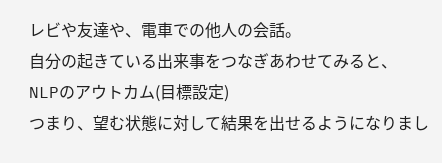レビや友達や、電車での他人の会話。
自分の起きている出来事をつなぎあわせてみると、
NLPのアウトカム(目標設定)
つまり、望む状態に対して結果を出せるようになりまし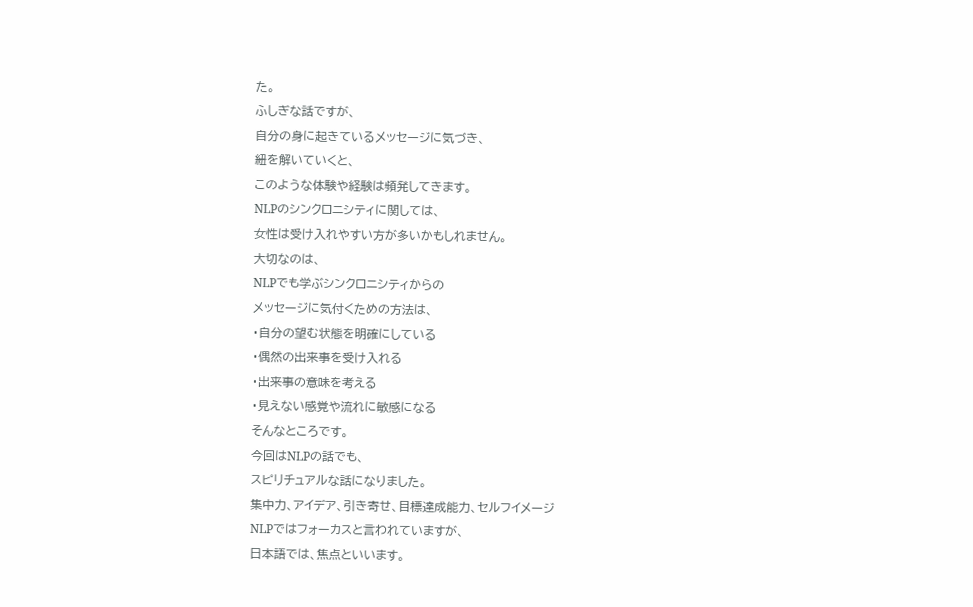た。
ふしぎな話ですが、
自分の身に起きているメッセージに気づき、
紐を解いていくと、
このような体験や経験は頻発してきます。
NLPのシンクロニシティに関しては、
女性は受け入れやすい方が多いかもしれません。
大切なのは、
NLPでも学ぶシンクロニシティからの
メッセージに気付くための方法は、
・自分の望む状態を明確にしている
・偶然の出来事を受け入れる
・出来事の意味を考える
・見えない感覚や流れに敏感になる
そんなところです。
今回はNLPの話でも、
スピリチュアルな話になりました。
集中力、アイデア、引き寄せ、目標達成能力、セルフイメージ
NLPではフォーカスと言われていますが、
日本語では、焦点といいます。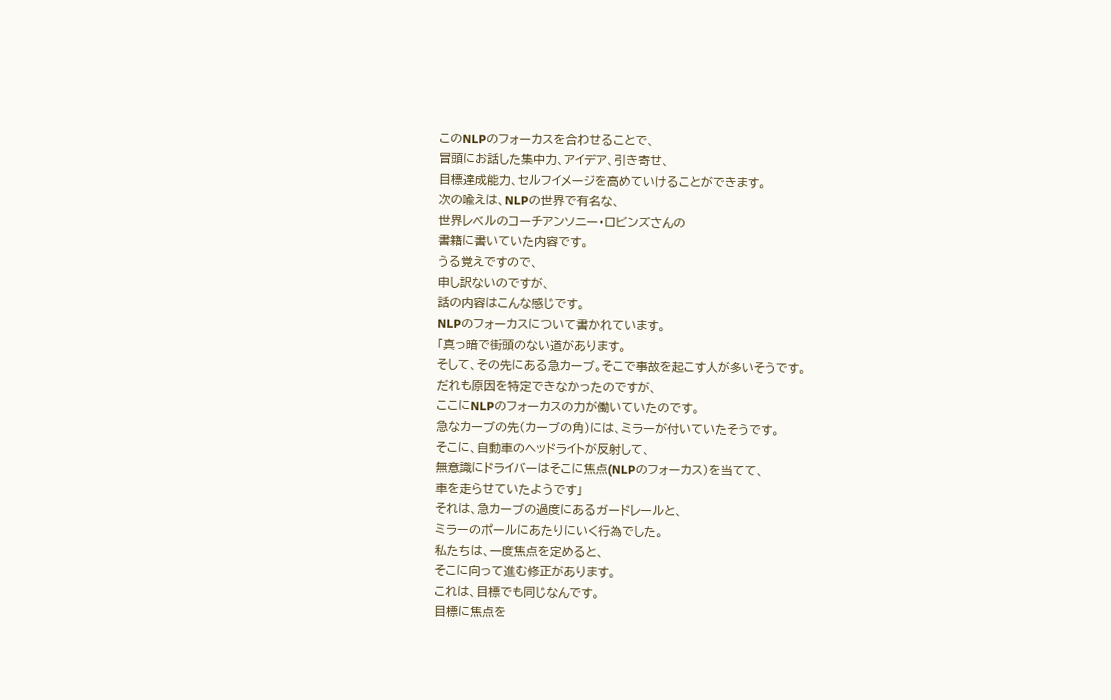このNLPのフォーカスを合わせることで、
冒頭にお話した集中力、アイデア、引き寄せ、
目標達成能力、セルフイメージを高めていけることができます。
次の喩えは、NLPの世界で有名な、
世界レベルのコーチアンソニー・ロビンズさんの
書籍に書いていた内容です。
うる覚えですので、
申し訳ないのですが、
話の内容はこんな感じです。
NLPのフォーカスについて書かれています。
「真っ暗で街頭のない道があります。
そして、その先にある急カーブ。そこで事故を起こす人が多いそうです。
だれも原因を特定できなかったのですが、
ここにNLPのフォーカスの力が働いていたのです。
急なカーブの先(カーブの角)には、ミラーが付いていたそうです。
そこに、自動車のヘッドライトが反射して、
無意識にドライバーはそこに焦点(NLPのフォーカス)を当てて、
車を走らせていたようです」
それは、急カーブの過度にあるガードレールと、
ミラーのポールにあたりにいく行為でした。
私たちは、一度焦点を定めると、
そこに向って進む修正があります。
これは、目標でも同じなんです。
目標に焦点を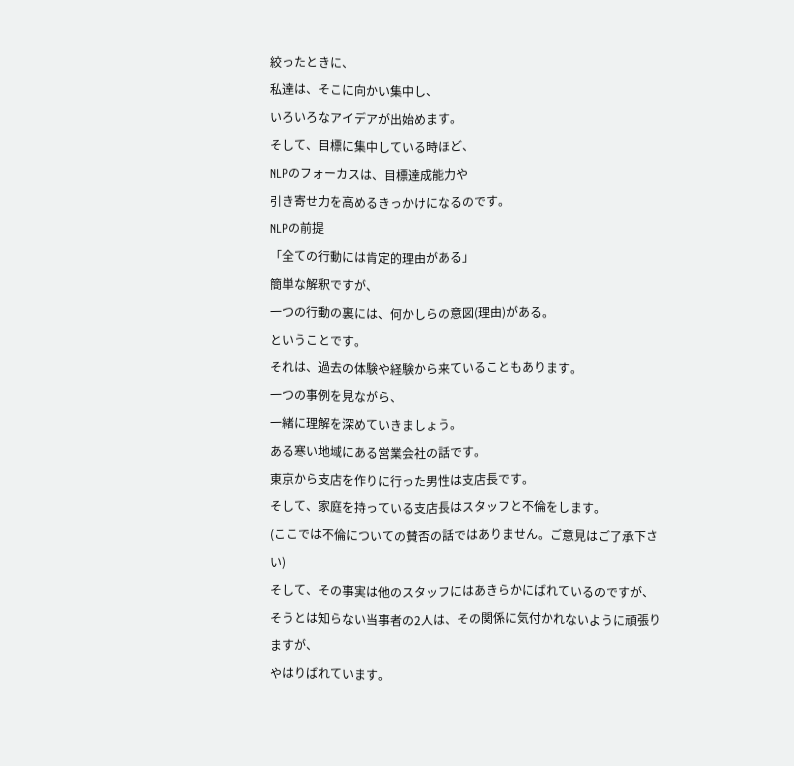絞ったときに、
私達は、そこに向かい集中し、
いろいろなアイデアが出始めます。
そして、目標に集中している時ほど、
NLPのフォーカスは、目標達成能力や
引き寄せ力を高めるきっかけになるのです。
NLPの前提
「全ての行動には肯定的理由がある」
簡単な解釈ですが、
一つの行動の裏には、何かしらの意図(理由)がある。
ということです。
それは、過去の体験や経験から来ていることもあります。
一つの事例を見ながら、
一緒に理解を深めていきましょう。
ある寒い地域にある営業会社の話です。
東京から支店を作りに行った男性は支店長です。
そして、家庭を持っている支店長はスタッフと不倫をします。
(ここでは不倫についての賛否の話ではありません。ご意見はご了承下さい)
そして、その事実は他のスタッフにはあきらかにばれているのですが、
そうとは知らない当事者の2人は、その関係に気付かれないように頑張りますが、
やはりばれています。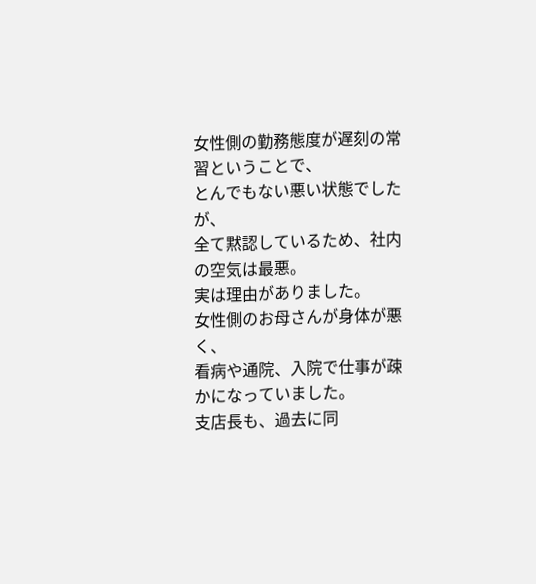女性側の勤務態度が遅刻の常習ということで、
とんでもない悪い状態でしたが、
全て黙認しているため、社内の空気は最悪。
実は理由がありました。
女性側のお母さんが身体が悪く、
看病や通院、入院で仕事が疎かになっていました。
支店長も、過去に同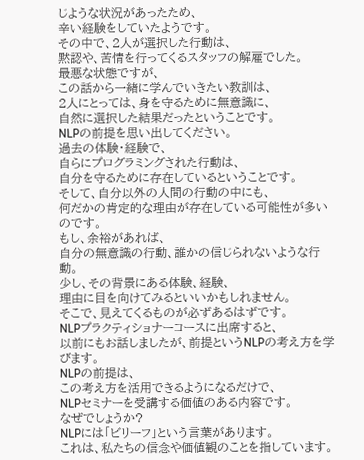じような状況があったため、
辛い経験をしていたようです。
その中で、2人が選択した行動は、
黙認や、苦情を行ってくるスタッフの解雇でした。
最悪な状態ですが、
この話から一緒に学んでいきたい教訓は、
2人にとっては、身を守るために無意識に、
自然に選択した結果だったということです。
NLPの前提を思い出してください。
過去の体験・経験で、
自らにプログラミングされた行動は、
自分を守るために存在しているということです。
そして、自分以外の人間の行動の中にも、
何だかの肯定的な理由が存在している可能性が多いのです。
もし、余裕があれば、
自分の無意識の行動、誰かの信じられないような行動。
少し、その背景にある体験、経験、
理由に目を向けてみるといいかもしれません。
そこで、見えてくるものが必ずあるはずです。
NLPプラクティショナーコースに出席すると、
以前にもお話しましたが、前提というNLPの考え方を学びます。
NLPの前提は、
この考え方を活用できるようになるだけで、
NLPセミナーを受講する価値のある内容です。
なぜでしょうか?
NLPには「ビリーフ」という言葉があります。
これは、私たちの信念や価値観のことを指しています。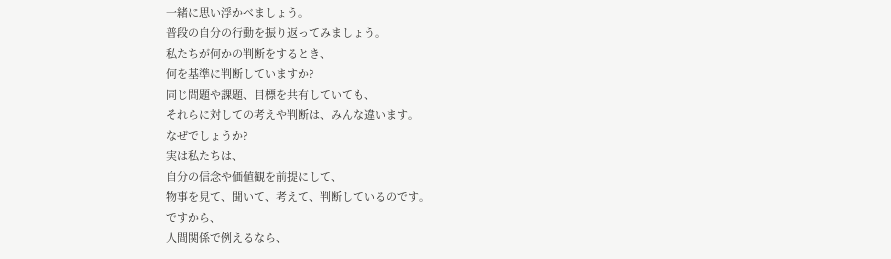一緒に思い浮かべましょう。
普段の自分の行動を振り返ってみましょう。
私たちが何かの判断をするとき、
何を基準に判断していますか?
同じ問題や課題、目標を共有していても、
それらに対しての考えや判断は、みんな違います。
なぜでしょうか?
実は私たちは、
自分の信念や価値観を前提にして、
物事を見て、聞いて、考えて、判断しているのです。
ですから、
人間関係で例えるなら、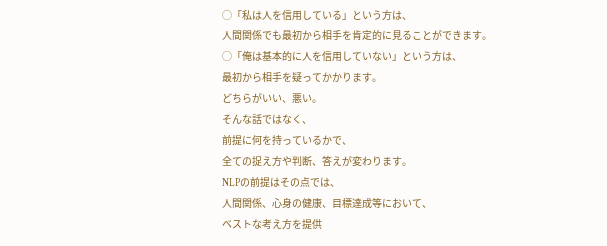◯「私は人を信用している」という方は、
人間関係でも最初から相手を肯定的に見ることができます。
◯「俺は基本的に人を信用していない」という方は、
最初から相手を疑ってかかります。
どちらがいい、悪い。
そんな話ではなく、
前提に何を持っているかで、
全ての捉え方や判断、答えが変わります。
NLPの前提はその点では、
人間関係、心身の健康、目標達成等において、
ベストな考え方を提供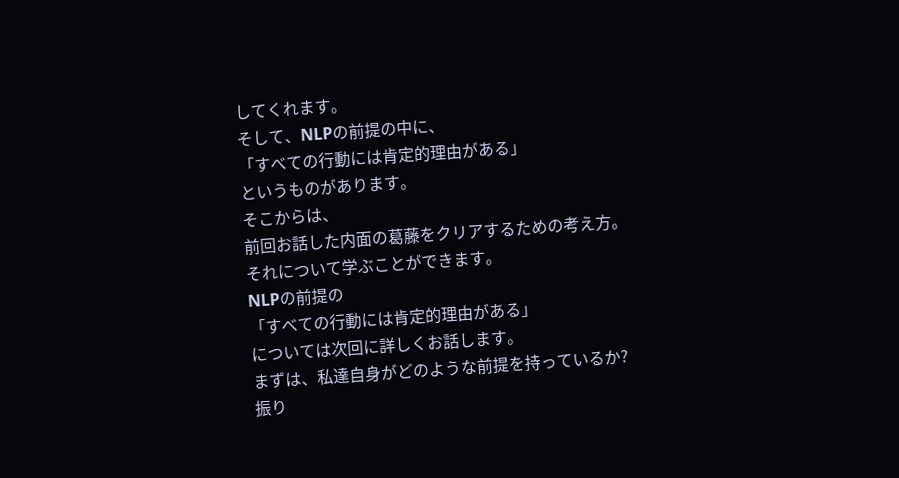してくれます。
そして、NLPの前提の中に、
「すべての行動には肯定的理由がある」
というものがあります。
そこからは、
前回お話した内面の葛藤をクリアするための考え方。
それについて学ぶことができます。
NLPの前提の
「すべての行動には肯定的理由がある」
については次回に詳しくお話します。
まずは、私達自身がどのような前提を持っているか?
振り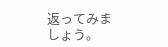返ってみましょう。